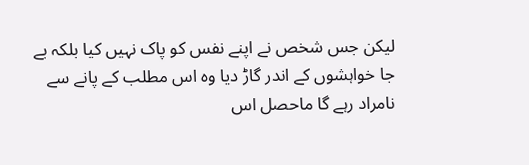لیکن جس شخص نے اپنے نفس کو پاک نہیں کیا بلکہ بے جا خواہشوں کے اندر گاڑ دیا وہ اس مطلب کے پانے سے نامراد رہے گا ماحصل اس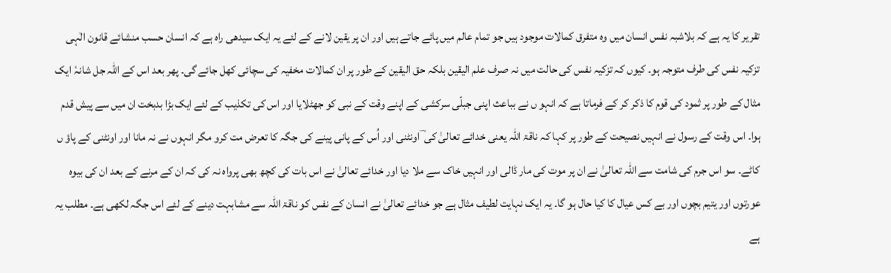تقریر کا یہ ہے کہ بلاشبہ نفس انسان میں وہ متفرق کمالات موجود ہیں جو تمام عالم میں پائے جاتے ہیں اور ان پر یقین لانے کے لئے یہ ایک سیدھی راہ ہے کہ انسان حسب منشائے قانون الٰہی تزکیہ نفس کی طرف متوجہ ہو۔ کیوں کہ تزکیہ نفس کی حالت میں نہ صرف علم الیقین بلکہ حق الیقین کے طور پر ان کمالات مخفیہ کی سچائی کھل جائے گی۔ پھر بعد اس کے اللہ جل شانہٗ ایک مثال کے طور پر ثمود کی قوم کا ذکر کر کے فرماتا ہے کہ انہو ں نے بباعث اپنی جبلّی سرکشی کے اپنے وقت کے نبی کو جھٹلایا اور اس کی تکذیب کے لئے ایک بڑا بدبخت ان میں سے پیش قدم ہوا۔ اس وقت کے رسول نے انہیں نصیحت کے طور پر کہا کہ ناقۃ اللہ یعنی خدائے تعالیٰ کی ؔ اونٹنی اور اُس کے پانی پینے کی جگہ کا تعرض مت کرو مگر انہوں نے نہ مانا اور اونٹنی کے پاؤ ں کاٹے۔ سو اس جرم کی شامت سے اللہ تعالیٰ نے ان پر موت کی مار ڈالی اور انہیں خاک سے ملا دیا اور خدائے تعالیٰ نے اس بات کی کچھ بھی پرواہ نہ کی کہ ان کے مرنے کے بعد ان کی بیوہ عورتوں اور یتیم بچوں اور بے کس عیال کا کیا حال ہو گا۔ یہ ایک نہایت لطیف مثال ہے جو خدائے تعالیٰ نے انسان کے نفس کو ناقۃ اللہ سے مشابہت دینے کے لئے اس جگہ لکھی ہے۔ مطلب یہ ہے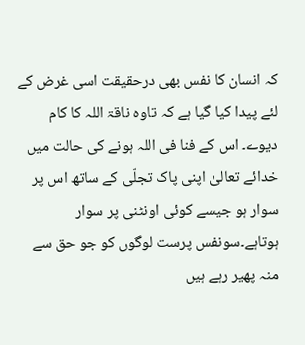کہ انسان کا نفس بھی درحقیقت اسی غرض کے لئے پیدا کیا گیا ہے کہ تاوہ ناقۃ اللہ کا کام دیوے۔ اس کے فنا فی اللہ ہونے کی حالت میں خدائے تعالیٰ اپنی پاک تجلّی کے ساتھ اس پر سوار ہو جیسے کوئی اونٹنی پر سوار ہوتاہے۔سونفس پرست لوگوں کو جو حق سے منہ پھیر رہے ہیں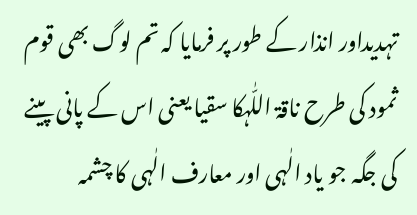تہدیداور انذار کے طور پر فرمایا کہ تم لوگ بھی قوم ثمود کی طرح ناقۃ اللّٰہکا سقیا یعنی اس کے پانی پینے کی جگہ جو یاد الٰہی اور معارف الٰہی کا چشمہ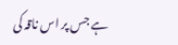ہے جس پر اس ناقہ کی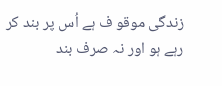زندگی موقو ف ہے اُس پر بند کر رہے ہو اور نہ صرف بند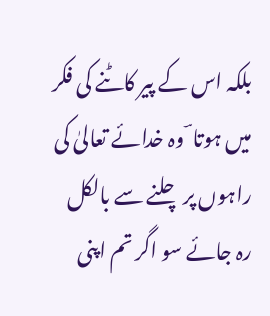بلکہ اس کے پیر کاٹنے کی فکر میں ہوتا ؔ وہ خدائے تعالیٰ کی راہوں پر چلنے سے بالکل رہ جائے سو اگر تم اپنی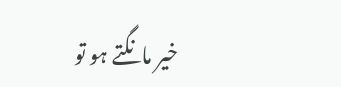خیر مانگتے ہو تو